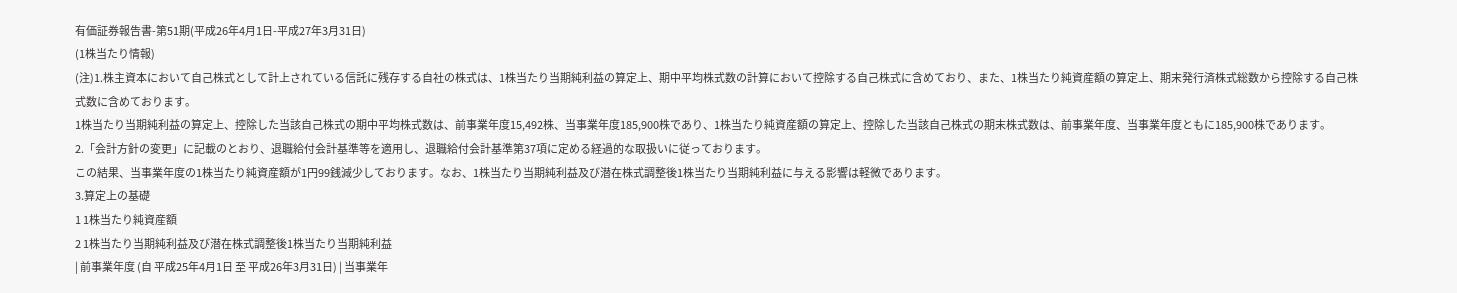有価証券報告書-第51期(平成26年4月1日-平成27年3月31日)
(1株当たり情報)
(注)1.株主資本において自己株式として計上されている信託に残存する自社の株式は、1株当たり当期純利益の算定上、期中平均株式数の計算において控除する自己株式に含めており、また、1株当たり純資産額の算定上、期末発行済株式総数から控除する自己株式数に含めております。
1株当たり当期純利益の算定上、控除した当該自己株式の期中平均株式数は、前事業年度15,492株、当事業年度185,900株であり、1株当たり純資産額の算定上、控除した当該自己株式の期末株式数は、前事業年度、当事業年度ともに185,900株であります。
2.「会計方針の変更」に記載のとおり、退職給付会計基準等を適用し、退職給付会計基準第37項に定める経過的な取扱いに従っております。
この結果、当事業年度の1株当たり純資産額が1円99銭減少しております。なお、1株当たり当期純利益及び潜在株式調整後1株当たり当期純利益に与える影響は軽微であります。
3.算定上の基礎
1 1株当たり純資産額
2 1株当たり当期純利益及び潜在株式調整後1株当たり当期純利益
| 前事業年度 (自 平成25年4月1日 至 平成26年3月31日) | 当事業年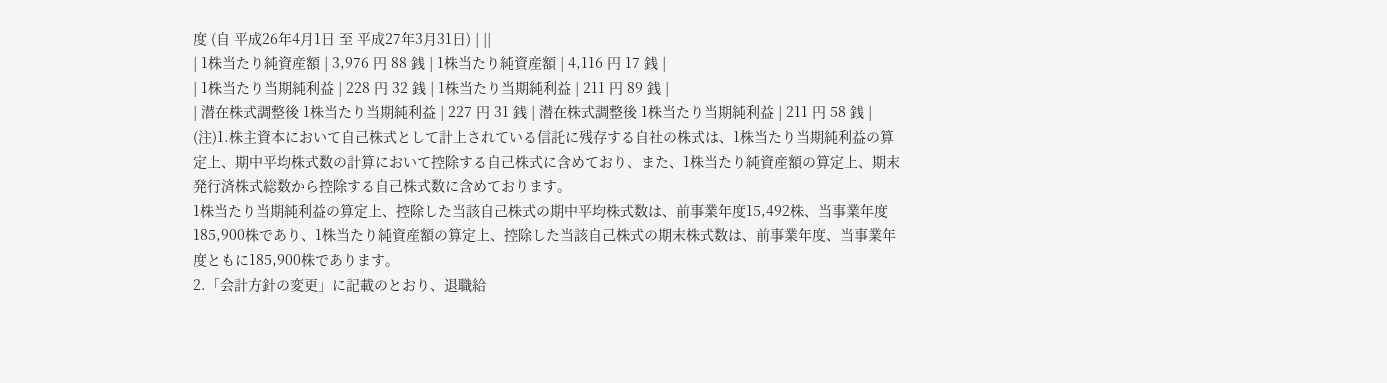度 (自 平成26年4月1日 至 平成27年3月31日) | ||
| 1株当たり純資産額 | 3,976 円 88 銭 | 1株当たり純資産額 | 4,116 円 17 銭 |
| 1株当たり当期純利益 | 228 円 32 銭 | 1株当たり当期純利益 | 211 円 89 銭 |
| 潜在株式調整後 1株当たり当期純利益 | 227 円 31 銭 | 潜在株式調整後 1株当たり当期純利益 | 211 円 58 銭 |
(注)1.株主資本において自己株式として計上されている信託に残存する自社の株式は、1株当たり当期純利益の算定上、期中平均株式数の計算において控除する自己株式に含めており、また、1株当たり純資産額の算定上、期末発行済株式総数から控除する自己株式数に含めております。
1株当たり当期純利益の算定上、控除した当該自己株式の期中平均株式数は、前事業年度15,492株、当事業年度185,900株であり、1株当たり純資産額の算定上、控除した当該自己株式の期末株式数は、前事業年度、当事業年度ともに185,900株であります。
2.「会計方針の変更」に記載のとおり、退職給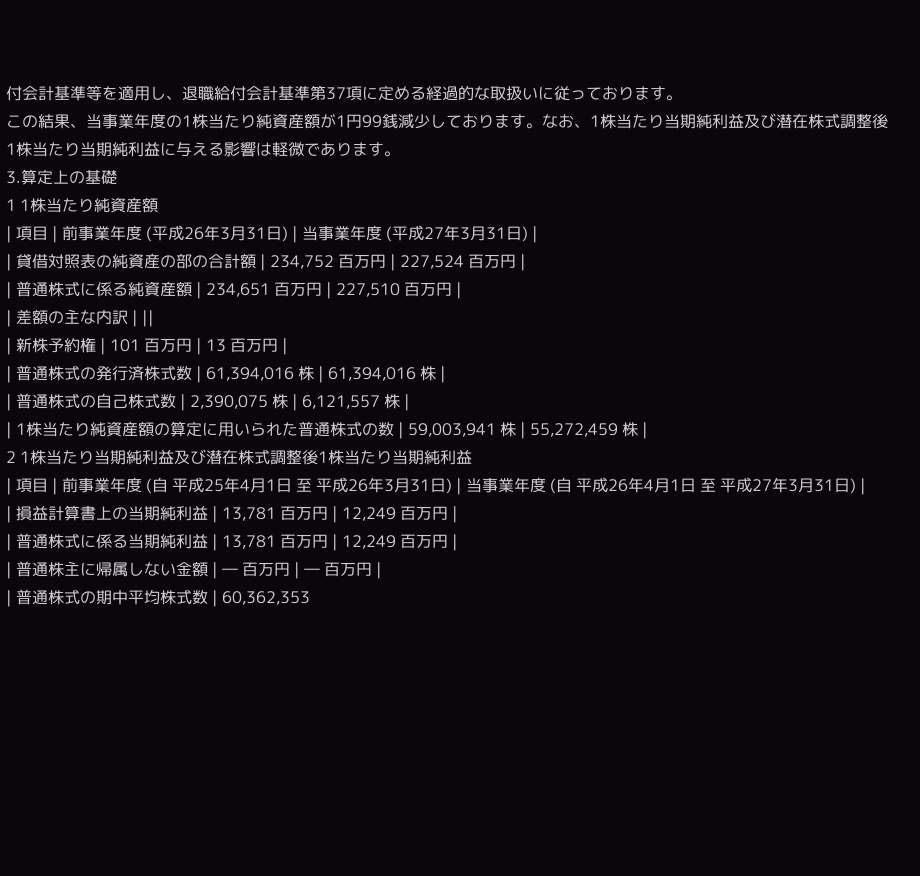付会計基準等を適用し、退職給付会計基準第37項に定める経過的な取扱いに従っております。
この結果、当事業年度の1株当たり純資産額が1円99銭減少しております。なお、1株当たり当期純利益及び潜在株式調整後1株当たり当期純利益に与える影響は軽微であります。
3.算定上の基礎
1 1株当たり純資産額
| 項目 | 前事業年度 (平成26年3月31日) | 当事業年度 (平成27年3月31日) |
| 貸借対照表の純資産の部の合計額 | 234,752 百万円 | 227,524 百万円 |
| 普通株式に係る純資産額 | 234,651 百万円 | 227,510 百万円 |
| 差額の主な内訳 | ||
| 新株予約権 | 101 百万円 | 13 百万円 |
| 普通株式の発行済株式数 | 61,394,016 株 | 61,394,016 株 |
| 普通株式の自己株式数 | 2,390,075 株 | 6,121,557 株 |
| 1株当たり純資産額の算定に用いられた普通株式の数 | 59,003,941 株 | 55,272,459 株 |
2 1株当たり当期純利益及び潜在株式調整後1株当たり当期純利益
| 項目 | 前事業年度 (自 平成25年4月1日 至 平成26年3月31日) | 当事業年度 (自 平成26年4月1日 至 平成27年3月31日) |
| 損益計算書上の当期純利益 | 13,781 百万円 | 12,249 百万円 |
| 普通株式に係る当期純利益 | 13,781 百万円 | 12,249 百万円 |
| 普通株主に帰属しない金額 | ― 百万円 | ― 百万円 |
| 普通株式の期中平均株式数 | 60,362,353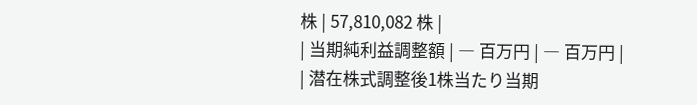株 | 57,810,082 株 |
| 当期純利益調整額 | ― 百万円 | ― 百万円 |
| 潜在株式調整後1株当たり当期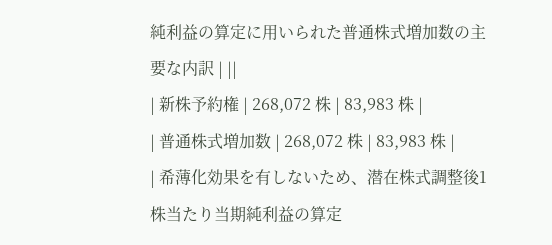純利益の算定に用いられた普通株式増加数の主要な内訳 | ||
| 新株予約権 | 268,072 株 | 83,983 株 |
| 普通株式増加数 | 268,072 株 | 83,983 株 |
| 希薄化効果を有しないため、潜在株式調整後1株当たり当期純利益の算定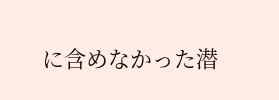に含めなかった潜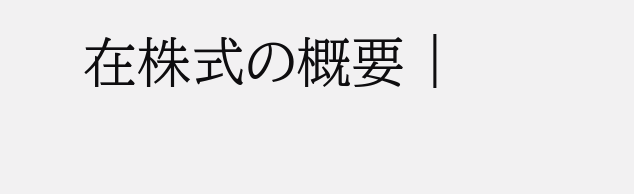在株式の概要 |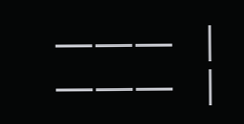――― | ――― |